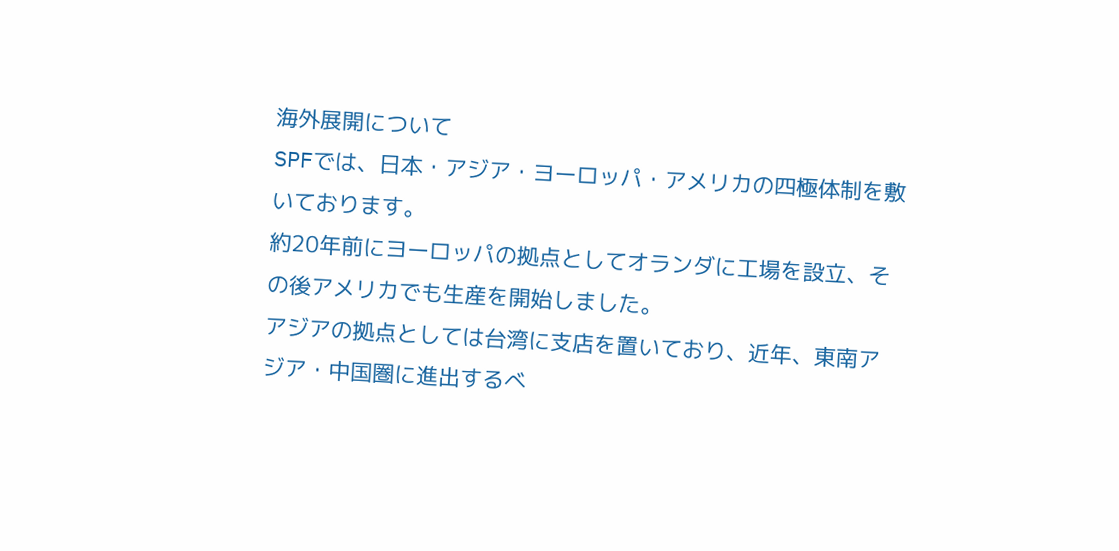海外展開について
SPFでは、日本・アジア・ヨーロッパ・アメリカの四極体制を敷いております。
約20年前にヨーロッパの拠点としてオランダに工場を設立、その後アメリカでも生産を開始しました。
アジアの拠点としては台湾に支店を置いており、近年、東南アジア・中国圏に進出するべ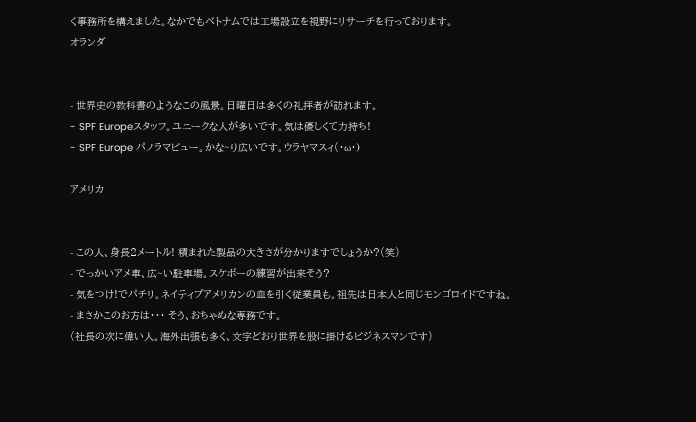く事務所を構えました。なかでもベトナムでは工場設立を視野にリサーチを行っております。
オランダ


- 世界史の教科書のようなこの風景。日曜日は多くの礼拝者が訪れます。
- SPF Europeスタッフ。ユニークな人が多いです。気は優しくて力持ち!
- SPF Europe パノラマビュー。かな~り広いです。ウラヤマスィ(・ω・)

アメリカ


- この人、身長2メートル! 積まれた製品の大きさが分かりますでしょうか?(笑)
- でっかいアメ車、広~い駐車場。スケボーの練習が出来そう?
- 気をつけ!でパチリ。ネイティブアメリカンの血を引く従業員も。祖先は日本人と同じモンゴロイドですね。
- まさかこのお方は・・・ そう、おちゃめな専務です。
(社長の次に偉い人。海外出張も多く、文字どおり世界を股に掛けるビジネスマンです)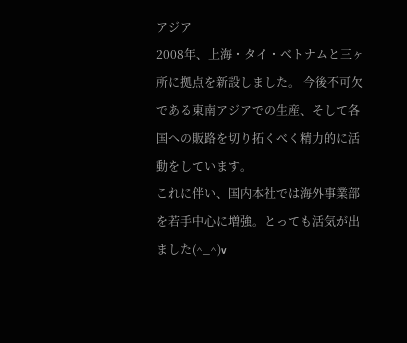アジア
2008年、上海・タイ・ベトナムと三ヶ所に拠点を新設しました。 今後不可欠である東南アジアでの生産、そして各国への販路を切り拓くべく精力的に活動をしています。
これに伴い、国内本社では海外事業部を若手中心に増強。とっても活気が出ました(^_^)v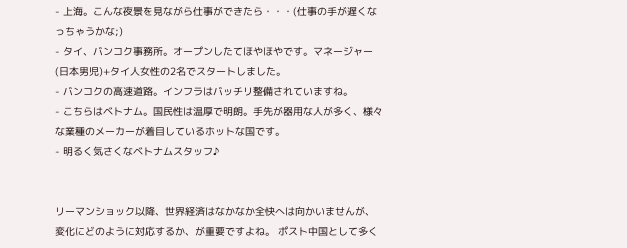- 上海。こんな夜景を見ながら仕事ができたら・・・(仕事の手が遅くなっちゃうかな;)
- タイ、バンコク事務所。オープンしたてほやほやです。マネージャー(日本男児)+タイ人女性の2名でスタートしました。
- バンコクの高速道路。インフラはバッチリ整備されていますね。
- こちらはベトナム。国民性は温厚で明朗。手先が器用な人が多く、様々な業種のメーカーが着目しているホットな国です。
- 明るく気さくなベトナムスタッフ♪


リーマンショック以降、世界経済はなかなか全快へは向かいませんが、変化にどのように対応するか、が重要ですよね。 ポスト中国として多く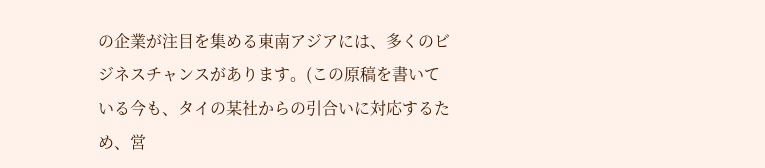の企業が注目を集める東南アジアには、多くのビジネスチャンスがあります。(この原稿を書いている今も、タイの某社からの引合いに対応するため、営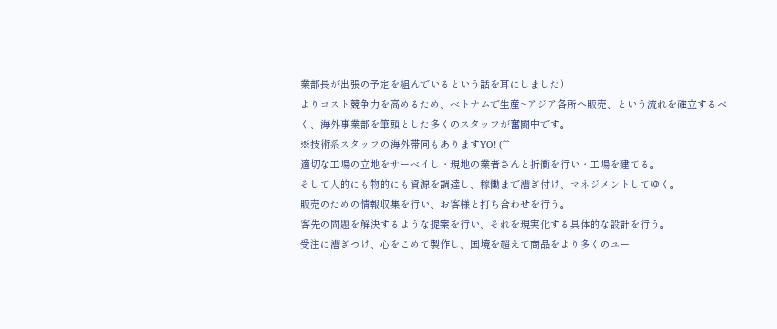業部長が出張の予定を組んでいるという話を耳にしました)
よりコスト競争力を高めるため、ベトナムで生産~アジア各所へ販売、という流れを確立するべく、海外事業部を筆頭とした多くのスタッフが奮闘中です。
※技術系スタッフの海外帯同もありますYO! (^^
適切な工場の立地をサーベイし・現地の業者さんと折衝を行い・工場を建てる。
そして人的にも物的にも資源を調達し、稼働まで漕ぎ付け、マネジメントしてゆく。
販売のための情報収集を行い、お客様と打ち合わせを行う。
客先の問題を解決するような提案を行い、それを現実化する具体的な設計を行う。
受注に漕ぎつけ、心をこめて製作し、国境を超えて商品をより多くのユー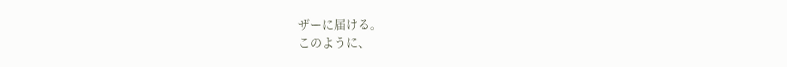ザーに届ける。
このように、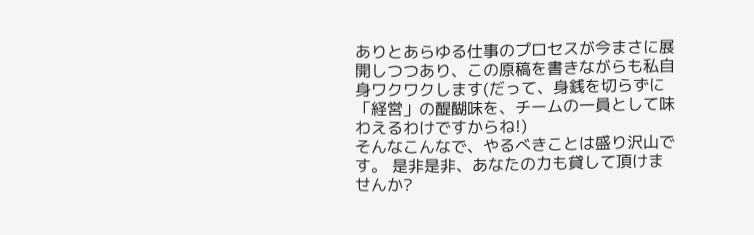ありとあらゆる仕事のプロセスが今まさに展開しつつあり、この原稿を書きながらも私自身ワクワクします(だって、身銭を切らずに「経営」の醍醐味を、チームの一員として味わえるわけですからね!)
そんなこんなで、やるべきことは盛り沢山です。 是非是非、あなたの力も貸して頂けませんか?